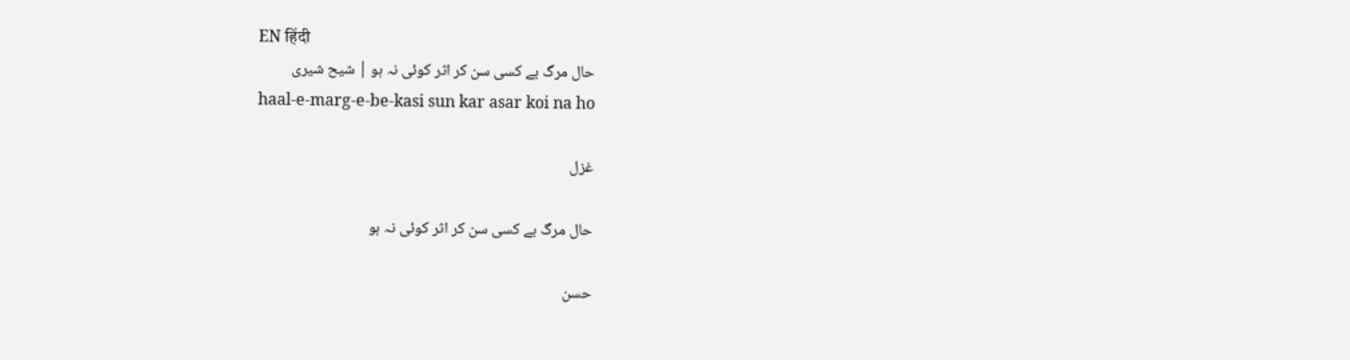EN हिंदी
حال مرگ بے کسی سن کر اثر کوئی نہ ہو | شیح شیری
haal-e-marg-e-be-kasi sun kar asar koi na ho

غزل

حال مرگ بے کسی سن کر اثر کوئی نہ ہو

حسن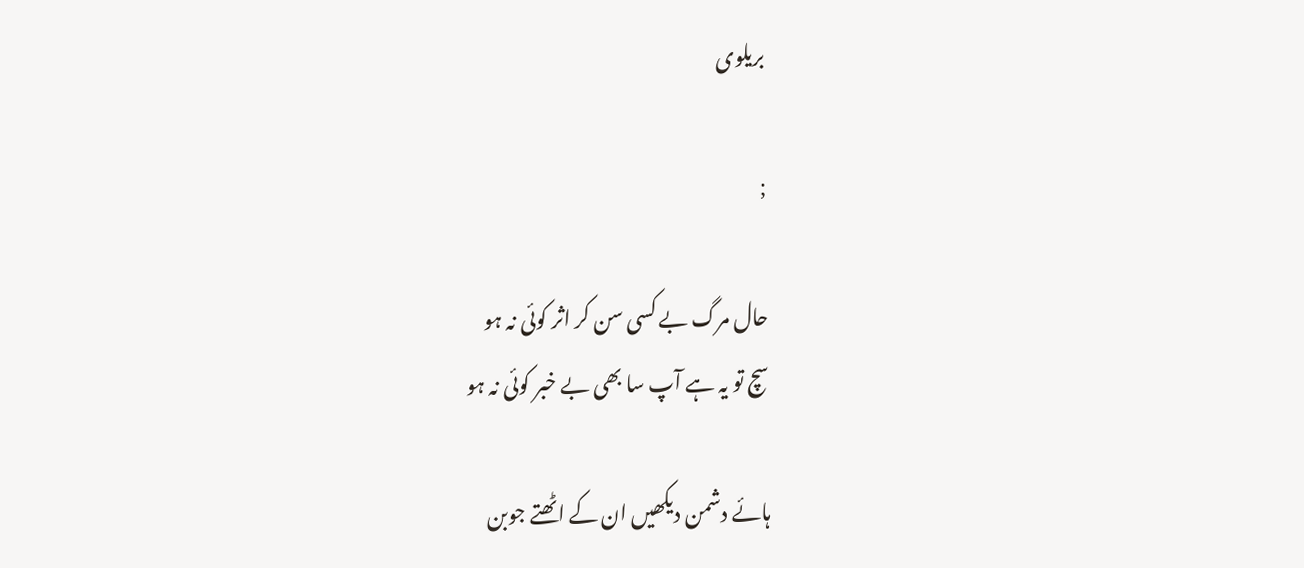بریلوی

;

حال مرگ بے کسی سن کر اثر کوئی نہ ہو
سچ تو یہ ہے آپ سا بھی بے خبر کوئی نہ ہو

ہائے دشمن دیکھیں ان کے اٹھتے جوبن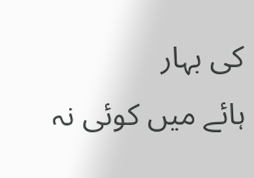کی بہار
ہائے میں کوئی نہ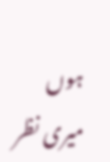ہوں میری نظر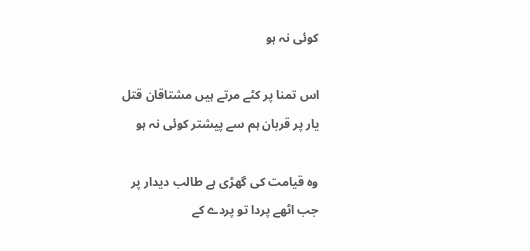کوئی نہ ہو

اس تمنا پر کٹے مرتے ہیں مشتاقان قتل
یار پر قربان ہم سے پیشتر کوئی نہ ہو

وہ قیامت کی گھڑی ہے طالب دیدار پر
جب اٹھے پردا تو پردے کے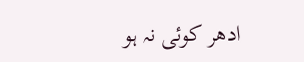ادھر کوئی نہ ہو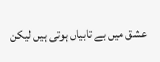عشق میں بے تابیاں ہوتی ہیں لیکن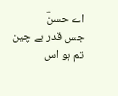اے حسنؔ
جس قدر بے چین تم ہو اس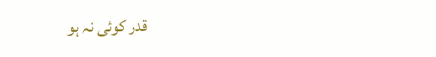قدر کوئی نہ ہو